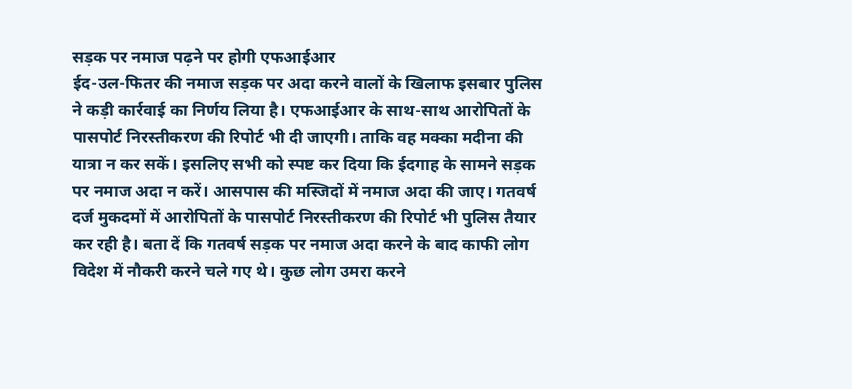सड़क पर नमाज पढ़ने पर होगी एफआईआर
ईद-उल-फितर की नमाज सड़क पर अदा करने वालों के खिलाफ इसबार पुलिस ने कड़ी कार्रवाई का निर्णय लिया है। एफआईआर के साथ-साथ आरोपितों के पासपोर्ट निरस्तीकरण की रिपोर्ट भी दी जाएगी। ताकि वह मक्का मदीना की यात्रा न कर सकें। इसलिए सभी को स्पष्ट कर दिया कि ईदगाह के सामने सड़क पर नमाज अदा न करें। आसपास की मस्जिदों में नमाज अदा की जाए। गतवर्ष दर्ज मुकदमों में आरोपितों के पासपोर्ट निरस्तीकरण की रिपोर्ट भी पुलिस तैयार कर रही है। बता दें कि गतवर्ष सड़क पर नमाज अदा करने के बाद काफी लोग विदेश में नौकरी करने चले गए थे। कुछ लोग उमरा करने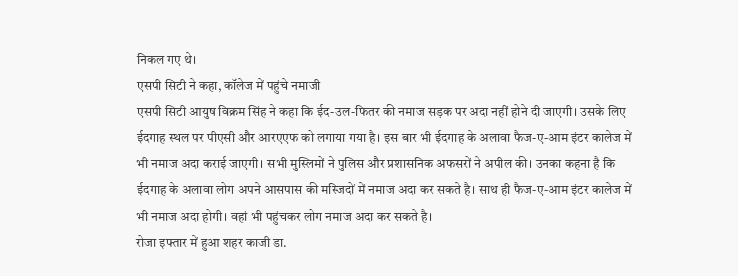निकल गए थे।
एसपी सिटी ने कहा, कॉलेज में पहुंचे नमाजी
एसपी सिटी आयुष विक्रम सिंह ने कहा कि ईद-उल-फितर की नमाज सड़क पर अदा नहीं होने दी जाएगी। उसके लिए ईदगाह स्थल पर पीएसी और आरएएफ को लगाया गया है। इस बार भी ईदगाह के अलावा फैज-ए-आम इंटर कालेज में भी नमाज अदा कराई जाएगी। सभी मुस्लिमों ने पुलिस और प्रशासनिक अफसरों ने अपील की। उनका कहना है कि ईदगाह के अलावा लोग अपने आसपास की मस्जिदों में नमाज अदा कर सकते है। साथ ही फैज-ए-आम इंटर कालेज में भी नमाज अदा होगी। वहां भी पहुंचकर लोग नमाज अदा कर सकते है।
रोजा इफ्तार में हुआ शहर काजी डा.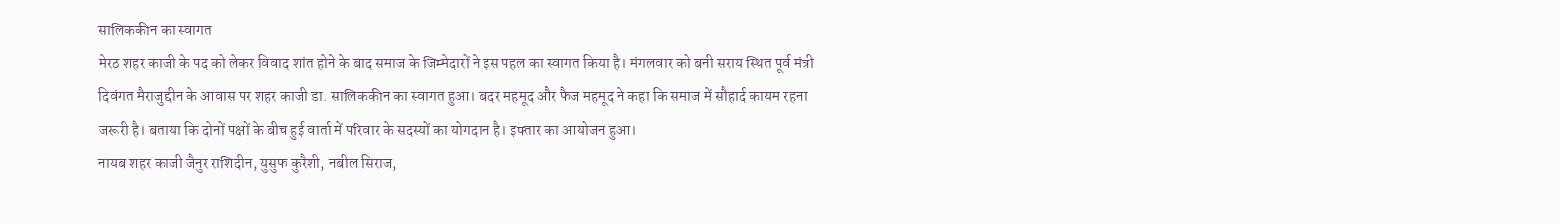सालिककीन का स्वागत
मेरठ शहर काजी के पद को लेकर विवाद शांत होने के बाद समाज के जिम्मेदारों ने इस पहल का स्वागत किया है। मंगलवार को बनी सराय स्थित पूर्व मंत्री दिवंगत मैराजुद्दीन के आवास पर शहर काजी डा. सालिककीन का स्वागत हुआ। बदर महमूद और फैज महमूद ने कहा कि समाज में सौहार्द कायम रहना जरूरी है। बताया कि दोनों पक्षों के बीच हुई वार्ता में परिवार के सदस्यों का योगदान है। इफ्तार का आयोजन हुआ।
नायब शहर काजी जैनुर राशिदीन, युसुफ कुरैशी, नबील सिराज,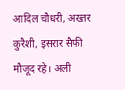आदिल चौधरी, अख्तर कुरैशी, इसरार सैफी मौजूद रहे। अली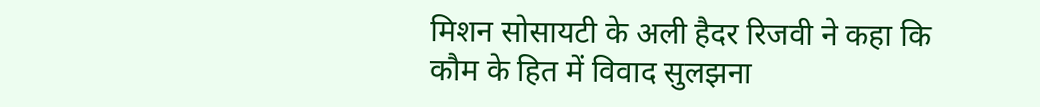मिशन सोसायटी के अली हैदर रिजवी ने कहा कि कौम के हित में विवाद सुलझना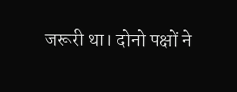जरूरी था। दोनो पक्षों ने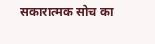सकारात्मक सोच का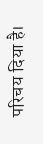परिचय दिया है।